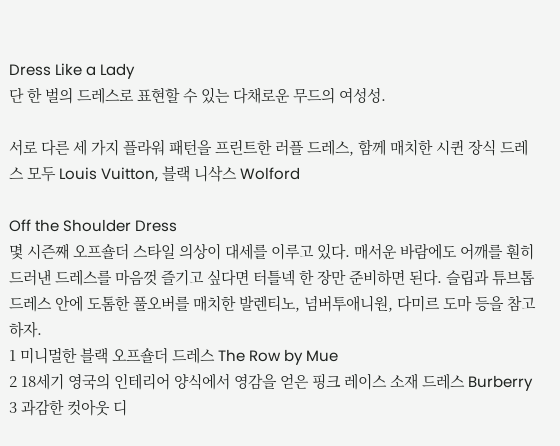Dress Like a Lady
단 한 벌의 드레스로 표현할 수 있는 다채로운 무드의 여성성.

서로 다른 세 가지 플라워 패턴을 프린트한 러플 드레스, 함께 매치한 시퀸 장식 드레스 모두 Louis Vuitton, 블랙 니삭스 Wolford

Off the Shoulder Dress
몇 시즌째 오프숄더 스타일 의상이 대세를 이루고 있다. 매서운 바람에도 어깨를 훤히 드러낸 드레스를 마음껏 즐기고 싶다면 터틀넥 한 장만 준비하면 된다. 슬립과 튜브톱 드레스 안에 도톰한 풀오버를 매치한 발렌티노, 넘버투애니원, 다미르 도마 등을 참고하자.
1 미니멀한 블랙 오프숄더 드레스 The Row by Mue
2 18세기 영국의 인테리어 양식에서 영감을 얻은 핑크 레이스 소재 드레스 Burberry
3 과감한 컷아웃 디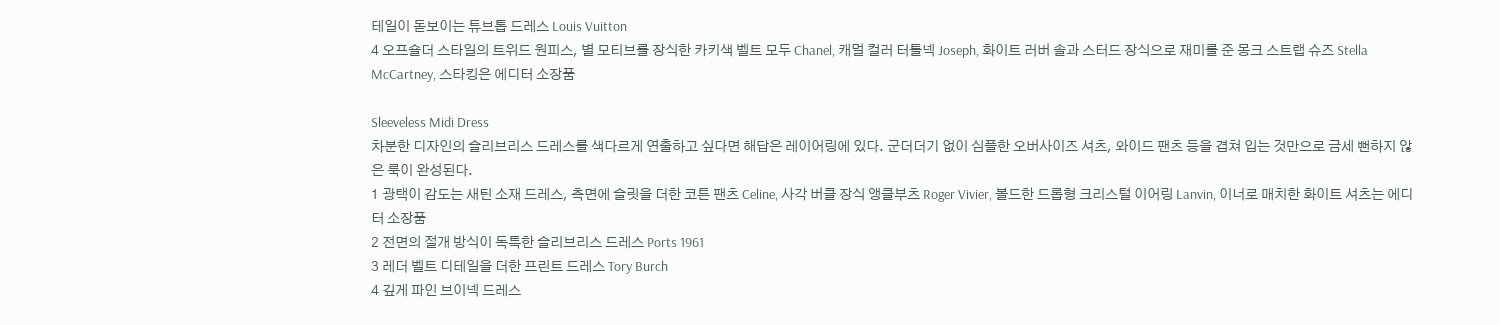테일이 돋보이는 튜브톱 드레스 Louis Vuitton
4 오프숄더 스타일의 트위드 원피스, 별 모티브를 장식한 카키색 벨트 모두 Chanel, 캐멀 컬러 터틀넥 Joseph, 화이트 러버 솔과 스터드 장식으로 재미를 준 몽크 스트랩 슈즈 Stella McCartney, 스타킹은 에디터 소장품

Sleeveless Midi Dress
차분한 디자인의 슬리브리스 드레스를 색다르게 연출하고 싶다면 해답은 레이어링에 있다. 군더더기 없이 심플한 오버사이즈 셔츠, 와이드 팬츠 등을 겹쳐 입는 것만으로 금세 뻔하지 않은 룩이 완성된다.
1 광택이 감도는 새틴 소재 드레스, 측면에 슬릿을 더한 코튼 팬츠 Celine, 사각 버클 장식 앵클부츠 Roger Vivier, 볼드한 드롭형 크리스털 이어링 Lanvin, 이너로 매치한 화이트 셔츠는 에디터 소장품
2 전면의 절개 방식이 독특한 슬리브리스 드레스 Ports 1961
3 레더 벨트 디테일을 더한 프린트 드레스 Tory Burch
4 깊게 파인 브이넥 드레스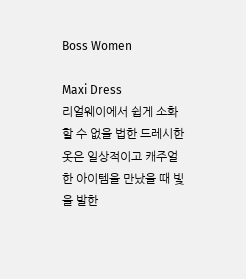Boss Women

Maxi Dress
리얼웨이에서 쉽게 소화할 수 없을 법한 드레시한 옷은 일상적이고 캐주얼한 아이템을 만났을 때 빛을 발한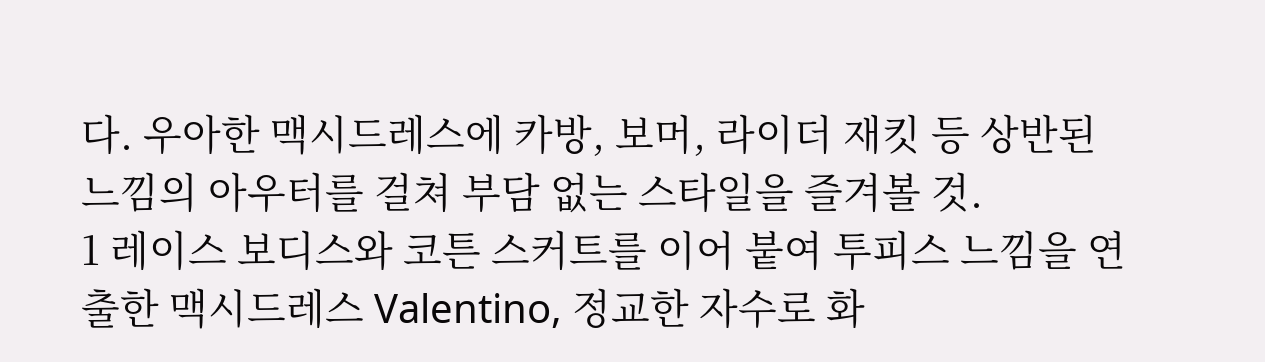다. 우아한 맥시드레스에 카방, 보머, 라이더 재킷 등 상반된 느낌의 아우터를 걸쳐 부담 없는 스타일을 즐겨볼 것.
1 레이스 보디스와 코튼 스커트를 이어 붙여 투피스 느낌을 연출한 맥시드레스 Valentino, 정교한 자수로 화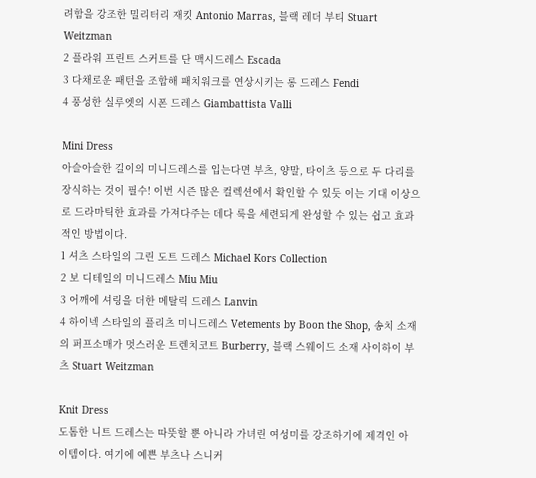려함을 강조한 밀리터리 재킷 Antonio Marras, 블랙 레더 부티 Stuart Weitzman
2 플라워 프린트 스커트를 단 맥시드레스 Escada
3 다채로운 패턴을 조합해 패치워크를 연상시키는 롱 드레스 Fendi
4 풍성한 실루엣의 시폰 드레스 Giambattista Valli

Mini Dress
아슬아슬한 길이의 미니드레스를 입는다면 부츠, 양말, 타이츠 등으로 두 다리를 장식하는 것이 필수! 이번 시즌 많은 컬렉션에서 확인할 수 있듯 이는 기대 이상으로 드라마틱한 효과를 가져다주는 데다 룩을 세련되게 완성할 수 있는 쉽고 효과적인 방법이다.
1 셔츠 스타일의 그린 도트 드레스 Michael Kors Collection
2 보 디테일의 미니드레스 Miu Miu
3 어깨에 셔링을 더한 메탈릭 드레스 Lanvin
4 하이넥 스타일의 플리츠 미니드레스 Vetements by Boon the Shop, 송치 소재의 퍼프소매가 멋스러운 트렌치코트 Burberry, 블랙 스웨이드 소재 사이하이 부츠 Stuart Weitzman

Knit Dress
도톰한 니트 드레스는 따뜻할 뿐 아니라 가녀린 여성미를 강조하기에 제격인 아이템이다. 여기에 예쁜 부츠나 스니커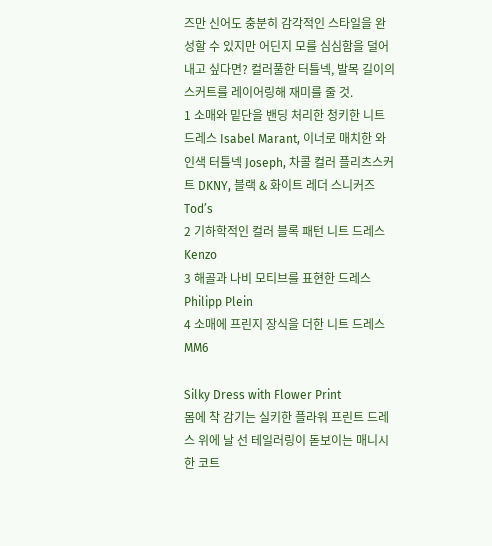즈만 신어도 충분히 감각적인 스타일을 완성할 수 있지만 어딘지 모를 심심함을 덜어내고 싶다면? 컬러풀한 터틀넥, 발목 길이의 스커트를 레이어링해 재미를 줄 것.
1 소매와 밑단을 밴딩 처리한 청키한 니트 드레스 Isabel Marant, 이너로 매치한 와인색 터틀넥 Joseph, 차콜 컬러 플리츠스커트 DKNY, 블랙 & 화이트 레더 스니커즈 Tod’s
2 기하학적인 컬러 블록 패턴 니트 드레스 Kenzo
3 해골과 나비 모티브를 표현한 드레스 Philipp Plein
4 소매에 프린지 장식을 더한 니트 드레스 MM6

Silky Dress with Flower Print
몸에 착 감기는 실키한 플라워 프린트 드레스 위에 날 선 테일러링이 돋보이는 매니시한 코트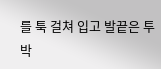를 툭 걸쳐 입고 발끝은 투박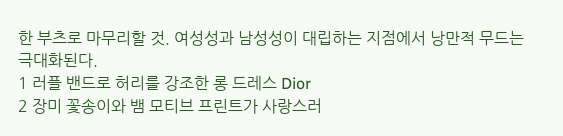한 부츠로 마무리할 것. 여성성과 남성성이 대립하는 지점에서 낭만적 무드는 극대화된다.
1 러플 밴드로 허리를 강조한 롱 드레스 Dior
2 장미 꽃송이와 뱀 모티브 프린트가 사랑스러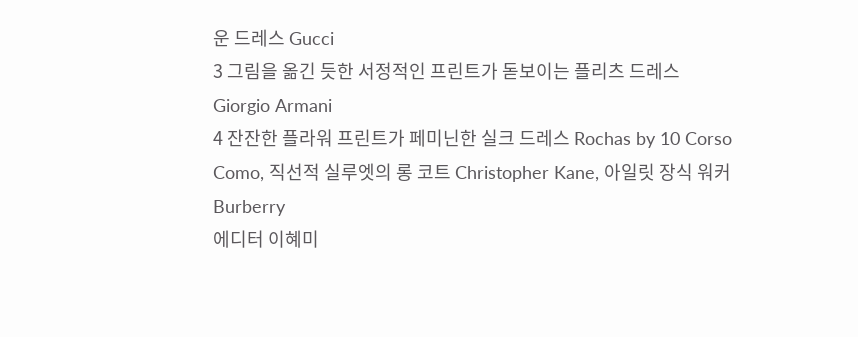운 드레스 Gucci
3 그림을 옮긴 듯한 서정적인 프린트가 돋보이는 플리츠 드레스 Giorgio Armani
4 잔잔한 플라워 프린트가 페미닌한 실크 드레스 Rochas by 10 Corso Como, 직선적 실루엣의 롱 코트 Christopher Kane, 아일릿 장식 워커 Burberry
에디터 이혜미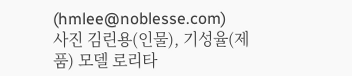(hmlee@noblesse.com)
사진 김린용(인물), 기성율(제품) 모델 로리타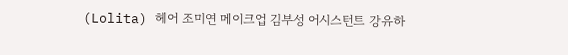(Lolita) 헤어 조미연 메이크업 김부성 어시스턴트 강유하